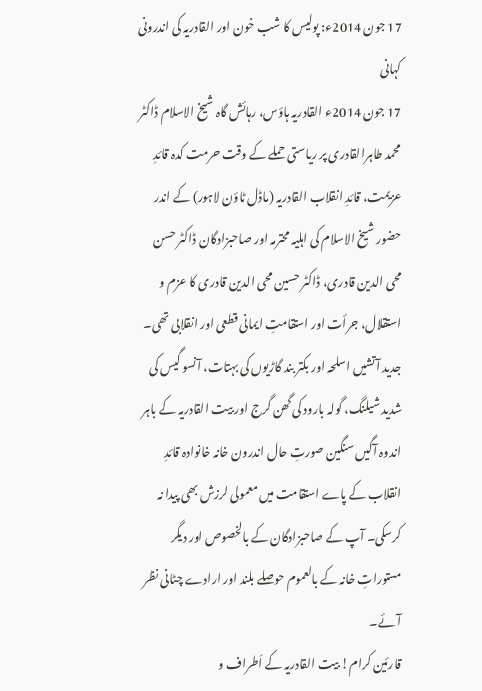17 جون 2014ء: پولیس کا شب خون اور القادریہ کی اندرونی کہانی
17 جون 2014ء القادریہ ہاؤس، رہائش گاہ شیخ الاسلام ڈاکٹر محمد طاہرالقادری پر ریاستی حملے کے وقت حرمت کدہ قائدِ عزیمت، قائدِ انقلاب القادریہ (ماڈل ٹاؤن لاہور) کے اندر حضور شیخ الاسلام کی اہلیہ محترمہ اور صاحبزادگان ڈاکٹر حسن محی الدین قادری، ڈاکٹر حسین محی الدین قادری کا عزم و استقلال، جرأت اور استقامتِ ایمانی قطعی اور انقلابی تھی۔ جدید آتشیں اسلحہ اور بکتر بند گاڑیوں کی بہتات، آنسو گیس کی شدید شیلنگ، گولہ بارود کی گھن گرج اور بیت القادریہ کے باہر اندوہ آگیں سنگین صورتِ حال اندرون خانہ خانوادہ قائدِ انقلاب کے پاے استقامت میں معمولی لرزش بھی پیدا نہ کرسکی۔ آپ کے صاحبزادگان کے بالخصوص اور دیگر مستوراتِ خانہ کے بالعموم حوصلے بلند اور ارادے چٹانی نظر آئے۔
قارئین کرام! بیت القادریہ کے اَطراف و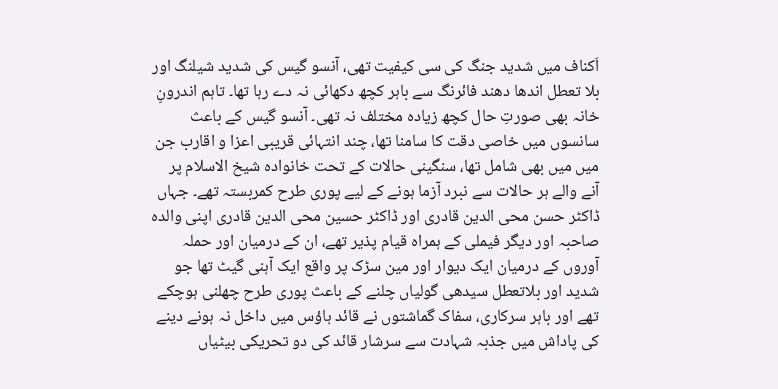اَکناف میں شدید جنگ کی سی کیفیت تھی، آنسو گیس کی شدید شیلنگ اور بلا تعطل اندھا دھند فائرنگ سے باہر کچھ دکھائی نہ دے رہا تھا۔ تاہم اندرونِ خانہ بھی صورتِ حال کچھ زیادہ مختلف نہ تھی۔ آنسو گیس کے باعث سانسوں میں خاصی دقت کا سامنا تھا، چند انتہائی قریبی اعزا و اقارب جن میں میں بھی شامل تھا، سنگینی حالات کے تحت خانوادہ شیخ الاسلام پر آنے والے ہر حالات سے نبرد آزما ہونے کے لیے پوری طرح کمربستہ تھے۔ جہاں ڈاکٹر حسن محی الدین قادری اور ڈاکٹر حسین محی الدین قادری اپنی والدہ صاحبہ اور دیگر فیملی کے ہمراہ قیام پذیر تھے، ان کے درمیان اور حملہ آوروں کے درمیان ایک دیوار اور مین سڑک پر واقع ایک آہنی گیٹ تھا جو شدید اور بلاتعطل سیدھی گولیاں چلنے کے باعث پوری طرح چھلنی ہوچکے تھے اور باہر سرکاری، سفاک گماشتوں نے قائد ہاؤس میں داخل نہ ہونے دینے کی پاداش میں جذبہ شہادت سے سرشار قائد کی دو تحریکی بیٹیاں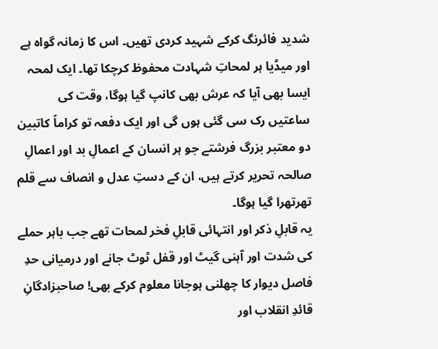شدید فائرنگ کرکے شہید کردی تھیں۔ اس کا زمانہ گواہ ہے اور میڈیا ہر لمحاتِ شہادت محفوظ کرچکا تھا۔ ایک لمحہ ایسا بھی آیا کہ عرش بھی کانپ گیا ہوگا، وقت کی ساعتیں رک سی گئی ہوں گی اور ایک دفعہ تو کراماً کاتبین دو معتبر بزرگ فرشتے جو ہر انسان کے اعمالِ بد اور اعمالِ صالحہ تحریر کرتے ہیں، ان کے دستِ عدل و انصاف سے قلم تھرتھرا گیا ہوگا۔
یہ قابلِ ذکر اور انتہائی قابلِ فخر لمحات تھے جب باہر حملے کی شدت اور آہنی گیٹ اور قفل ٹوٹ جانے اور درمیانی حدِ فاصل دیوار کا چھلنی ہوجانا معلوم کرکے بھی! صاحبزادگانِ قائدِ انقلاب اور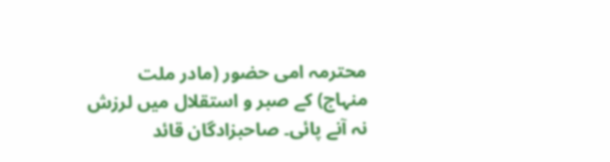محترمہ امی حضور (مادر ملت منہاج) کے صبر و استقلال میں لرزش نہ آنے پائی۔ صاحبزادگان قائد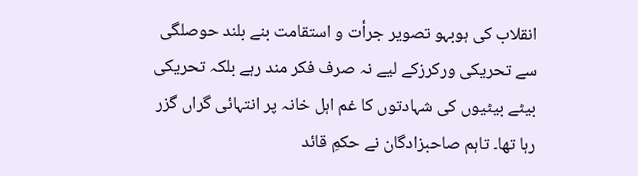انقلاب کی ہوبہو تصویر جرأت و استقامت بنے بلند حوصلگی سے تحریکی ورکرزکے لیے نہ صرف فکر مند رہے بلکہ تحریکی بیٹے بیٹیوں کی شہادتوں کا غم اہل خانہ پر انتہائی گراں گزر رہا تھا۔ تاہم صاحبزادگان نے حکمِ قائد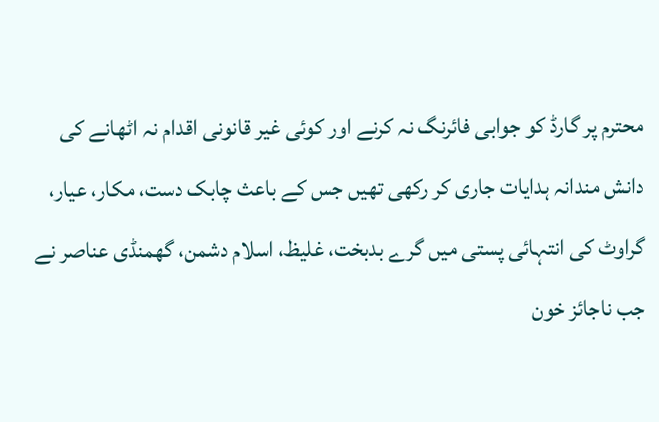محترم پر گارڈ کو جوابی فائرنگ نہ کرنے اور کوئی غیر قانونی اقدام نہ اٹھانے کی دانش مندانہ ہدایات جاری کر رکھی تھیں جس کے باعث چابک دست، مکار، عیار، گراوٹ کی انتہائی پستی میں گرے بدبخت، غلیظ، اسلام دشمن، گھمنڈی عناصر نے جب ناجائز خون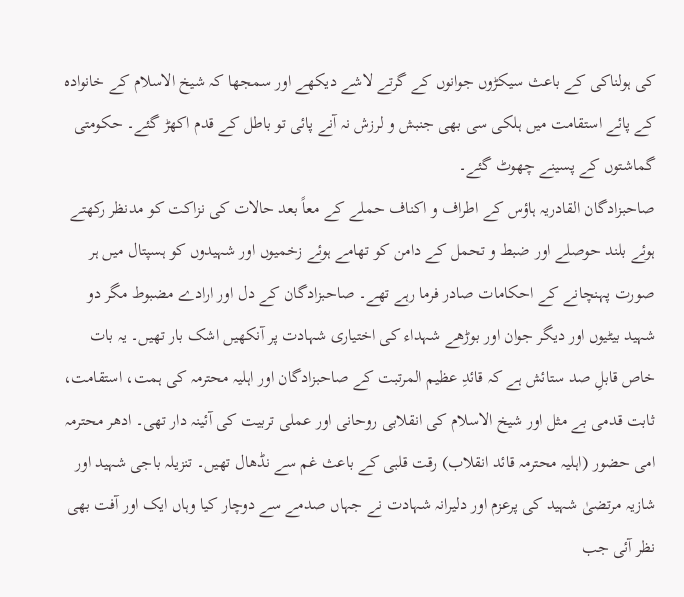کی ہولناکی کے باعث سیکڑوں جوانوں کے گرتے لاشے دیکھے اور سمجھا کہ شیخ الاسلام کے خانوادہ کے پائے استقامت میں ہلکی سی بھی جنبش و لرزش نہ آنے پائی تو باطل کے قدم اکھڑ گئے۔ حکومتی گماشتوں کے پسینے چھوٹ گئے۔
صاحبزادگان القادریہ ہاؤس کے اطراف و اکناف حملے کے معاً بعد حالات کی نزاکت کو مدنظر رکھتے ہوئے بلند حوصلے اور ضبط و تحمل کے دامن کو تھامے ہوئے زخمیوں اور شہیدوں کو ہسپتال میں ہر صورت پہنچانے کے احکامات صادر فرما رہے تھے۔ صاحبزادگان کے دل اور ارادے مضبوط مگر دو شہید بیٹیوں اور دیگر جوان اور بوڑھے شہداء کی اختیاری شہادت پر آنکھیں اشک بار تھیں۔ یہ بات خاص قابلِ صد ستائش ہے کہ قائدِ عظیم المرتبت کے صاحبزادگان اور اہلیہ محترمہ کی ہمت، استقامت، ثابت قدمی بے مثل اور شیخ الاسلام کی انقلابی روحانی اور عملی تربیت کی آئینہ دار تھی۔ ادھر محترمہ امی حضور (اہلیہ محترمہ قائد انقلاب) رقت قلبی کے باعث غم سے نڈھال تھیں۔ تنزیلہ باجی شہید اور شازیہ مرتضیٰ شہید کی پرعزم اور دلیرانہ شہادت نے جہاں صدمے سے دوچار کیا وہاں ایک اور آفت بھی نظر آئی جب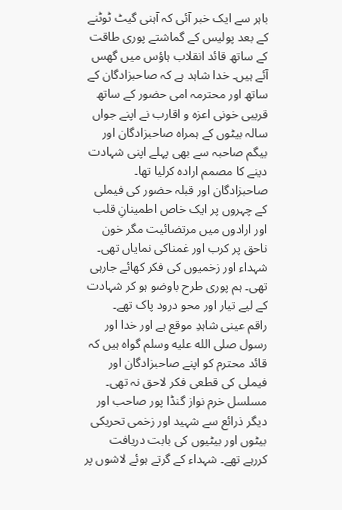باہر سے ایک خبر آئی کہ آہنی گیٹ ٹوٹنے کے بعد پولیس کے گماشتے پوری طاقت کے ساتھ قائد انقلاب ہاؤس میں گھس آئے ہیں۔ خدا شاہد ہے کہ صاحبزادگان کے ساتھ اور محترمہ امی حضور کے ساتھ قریبی خونی اعزہ و اقارب نے اپنے جواں سالہ بیٹوں کے ہمراہ صاحبزادگان اور بیگم صاحبہ سے بھی پہلے اپنی شہادت دینے کا مصمم ارادہ کرلیا تھا۔ صاحبزادگان اور قبلہ حضور کی فیملی کے چہروں پر ایک خاص اطمینانِ قلب اور ارادوں میں مرتضائیت مگر خون ناحق پر کرب اور غمناکی نمایاں تھی۔ شہداء اور زخمیوں کی فکر کھائے جارہی تھی۔ ہم پوری طرح باوضو ہو کر شہادت کے لیے تیار اور محو درود پاک تھے۔
راقم عینی شاہدِ موقع ہے اور خدا اور رسول صلى الله عليه وسلم گواہ ہیں کہ قائد محترم کو اپنے صاحبزادگان اور فیملی کی قطعی فکر لاحق نہ تھی۔ مسلسل خرم نواز گنڈا پور صاحب اور دیگر ذرائع سے شہید اور زخمی تحریکی بیٹوں اور بیٹیوں کی بابت دریافت کررہے تھے۔ شہداء کے گرتے ہوئے لاشوں پر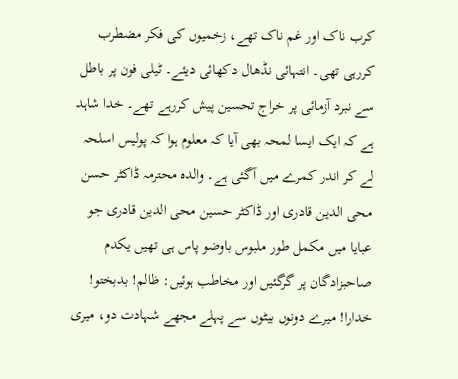کرب ناک اور غم ناک تھے، زخمیوں کی فکر مضطرب کررہی تھی۔ انتہائی نڈھال دکھائی دیئے۔ ٹیلی فون پر باطل سے نبرد آزمائی پر خراج تحسین پیش کررہے تھے۔ خدا شاہد ہے کہ ایک ایسا لمحہ بھی آیا کہ معلوم ہوا کہ پولیس اسلحہ لے کر اندر کمرے میں آگئی ہے۔ والدہ محترمہ ڈاکٹر حسن محی الدین قادری اور ڈاکٹر حسین محی الدین قادری جو عبایا میں مکمل طور ملبوس باوضو پاس ہی تھیں یکدم صاحبزادگان پر گرگئیں اور مخاطب ہوئیں: ظالم! بدبختو! خدارا! میرے دونوں بیٹوں سے پہلے مجھے شہادت دو، میری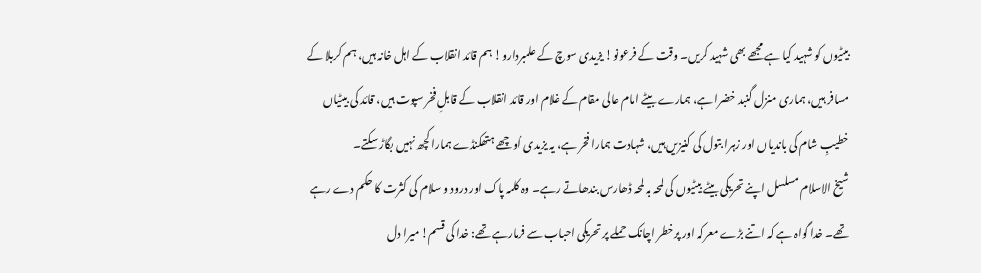بیٹیوں کو شہید کیا ہے مجھے بھی شہید کریں۔ وقت کے فرعونو! یزیدی سوچ کے علمبردارو! ہم قائد انقلاب کے اہل خانہ ہیں، ہم کربلا کے مسافر ہیں، ہماری منزل گنبد خضرا ہے، ہمارے بیٹے امام عالی مقام کے غلام اور قائد انقلاب کے قابلِ فخر سپوت ہیں، قائد کی بیٹیاں خطیبِ شام کی باندیاں اور زہرا بتول کی کنیزیں ہیں، شہادت ہمارا فخر ہے، یہ یزیدی اُوچھے ہتھکنڈے ہمارا کچھ نہیں بگاڑ سکتے۔
شیخ الاسلام مسلسل اپنے تحریکی بیٹے بیٹیوں کی لمحہ بہ لمحہ ڈھارس بندھاتے رہے۔ وہ کلمہ پاک اور درود و سلام کی کثرت کا حکم دے رہے تھے۔ خدا گواہ ہے کہ اتنے بڑے معرکہ اور پرخطر اچانک حملے پر تحریکی احباب سے فرمارہے تھے: خدا کی قسم! میرا دل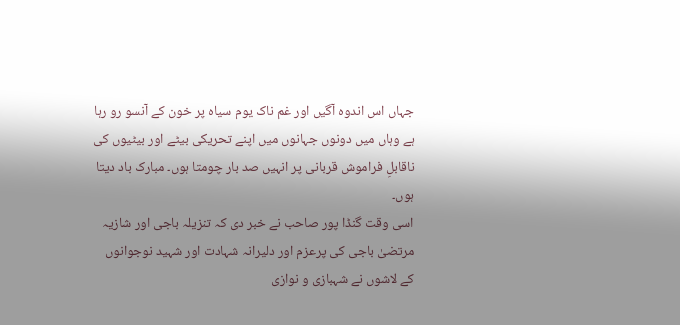جہاں اس اندوہ آگیں اور غم ناک یوم سیاہ پر خون کے آنسو رو رہا ہے وہاں میں دونوں جہانوں میں اپنے تحریکی بیٹے اور بیٹیوں کی ناقابلِ فراموش قربانی پر انہیں صد بار چومتا ہوں۔ مبارک باد دیتا ہوں۔
اسی وقت گنڈا پور صاحب نے خبر دی کہ تنزیلہ باجی اور شازیہ مرتضیٰ باجی کی پرعزم اور دلیرانہ شہادت اور شہید نوجوانوں کے لاشوں نے شہبازی و نوازی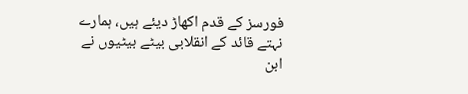فورسز کے قدم اکھاڑ دیئے ہیں، ہمارے نہتے قائد کے انقلابی بیٹے بیٹیوں نے ابن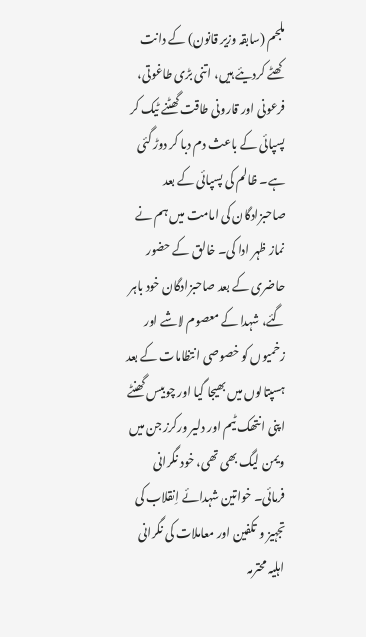ملجم (سابقہ وزیر قانون) کے دانت کھٹے کردیئے ہیں، اتنی بڑی طاغوتی، فرعونی اور قارونی طاقت گھٹنے ٹیک کر پسپائی کے باعث دم دبا کر دوڑ گئی ہے۔ ظالم کی پسپائی کے بعد صاحبزادگان کی امامت میں ہم نے نماز ظہر ادا کی۔ خالق کے حضور حاضری کے بعد صاحبزادگان خود باہر گئے، شہدا کے معصوم لاشے اور زخمیوں کو خصوصی انتظامات کے بعد ہسپتالوں میں بھیجا گیا اور چوبیس گھنٹے اپنی انتھک ٹیم اور دلیر ورکرز جن میں ویمن لیگ بھی تھی، خود نگرانی فرمائی۔ خواتین شہدائے اِنقلاب کی تجہیز و تکفین اور معاملات کی نگرانی اہلیہ محترمہ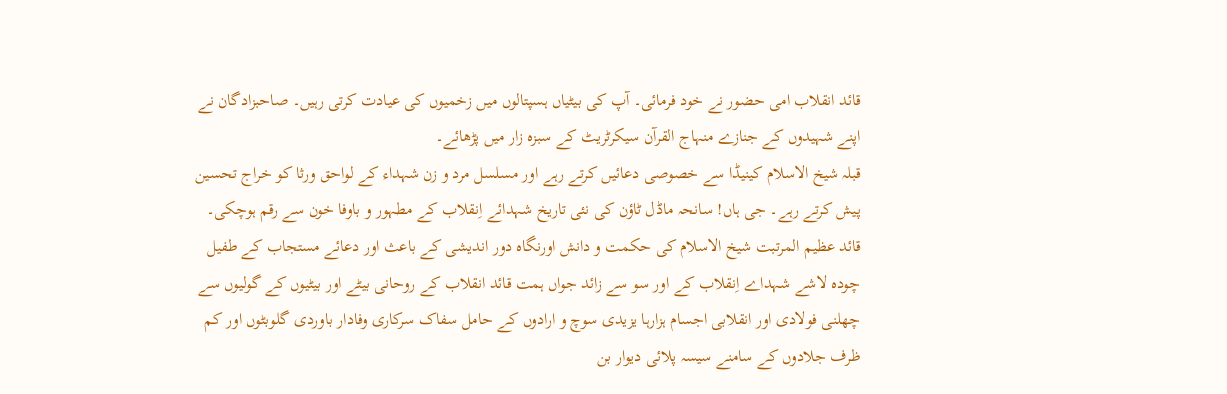قائد انقلاب امی حضور نے خود فرمائی۔ آپ کی بیٹیاں ہسپتالوں میں زخمیوں کی عیادت کرتی رہیں۔ صاحبزادگان نے اپنے شہیدوں کے جنازے منہاج القرآن سیکرٹریٹ کے سبزہ زار میں پڑھائے۔
قبلہ شیخ الاسلام کینیڈا سے خصوصی دعائیں کرتے رہے اور مسلسل مرد و زن شہداء کے لواحق ورثا کو خراج تحسین پیش کرتے رہے۔ جی ہاں! سانحہ ماڈل ٹاؤن کی نئی تاریخ شہدائے اِنقلاب کے مطہور و باوفا خون سے رقم ہوچکی۔
قائد عظیم المرتبت شیخ الاسلام کی حکمت و دانش اورنگاہ دور اندیشی کے باعث اور دعائے مستجاب کے طفیل چودہ لاشے شہداے اِنقلاب کے اور سو سے زائد جواں ہمت قائد انقلاب کے روحانی بیٹے اور بیٹیوں کے گولیوں سے چھلنی فولادی اور انقلابی اجسام ہزارہا یزیدی سوچ و ارادوں کے حامل سفاک سرکاری وفادار باوردی گلوبٹوں اور کم ظرف جلادوں کے سامنے سیسہ پلائی دیوار بن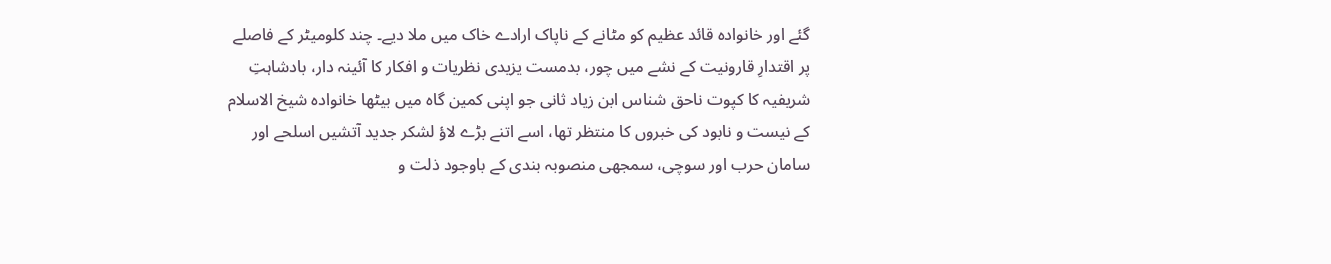گئے اور خانوادہ قائد عظیم کو مٹانے کے ناپاک ارادے خاک میں ملا دیے۔ چند کلومیٹر کے فاصلے پر اقتدارِ قارونیت کے نشے میں چور، بدمست یزیدی نظریات و افکار کا آئینہ دار، بادشاہتِ شریفیہ کا کپوت ناحق شناس ابن زیاد ثانی جو اپنی کمین گاہ میں بیٹھا خانوادہ شیخ الاسلام کے نیست و نابود کی خبروں کا منتظر تھا، اسے اتنے بڑے لاؤ لشکر جدید آتشیں اسلحے اور سامان حرب اور سوچی، سمجھی منصوبہ بندی کے باوجود ذلت و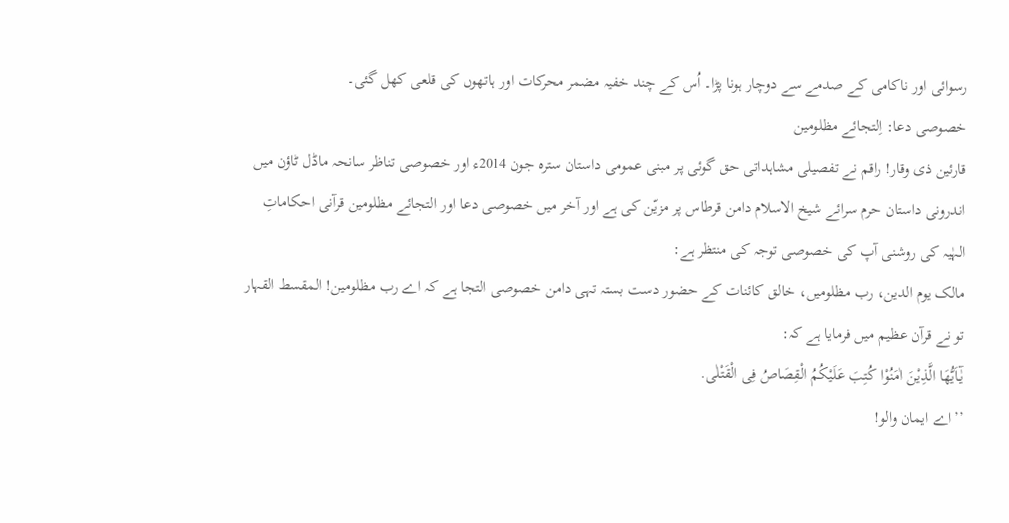رسوائی اور ناکامی کے صدمے سے دوچار ہونا پڑا۔ اُس کے چند خفیہ مضمر محرکات اور ہاتھوں کی قلعی کھل گئی۔
خصوصی دعا: اِلتجائے مظلومین
قارئین ذی وقار! راقم نے تفصیلی مشاہداتی حق گوئی پر مبنی عمومی داستان سترہ جون 2014ء اور خصوصی تناظر سانحہ ماڈل ٹاؤن میں اندرونی داستان حرم سرائے شیخ الاسلام دامن قرطاس پر مزیّن کی ہے اور آخر میں خصوصی دعا اور التجائے مظلومین قرآنی احکاماتِ الہٰیہ کی روشنی آپ کی خصوصی توجہ کی منتظر ہے:
مالک یوم الدین، رب مظلومیں، خالق کائنات کے حضور دست بستہ تہی دامن خصوصی التجا ہے کہ اے رب مظلومین! المقسط القہار تو نے قرآن عظیم میں فرمایا ہے کہ:
یٰٓـاَیُّهَا الَّذِیْنَ اٰمَنُوْا کُتِبَ عَلَیْکُمُ الْقِصَاصُ فِی الْقَتْلٰی.
’’اے ایمان والو!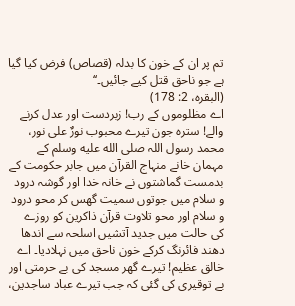تم پر ان کے خون کا بدلہ (قصاص) فرض کیا گیا ہے جو ناحق قتل کیے جائیں۔‘‘
(البقره، 2: 178)
اے مظلوموں کے رب! زبردست اور عدل کرنے والے! سترہ جون تیرے محبوب نورٌ علی نور، محمد رسول اللہ صلى الله عليه وسلم کے مہمان خانے منہاج القرآن میں جابر حکومت کے بدمست گماشتوں نے خانہ خدا اور گوشہ درود و سلام میں جوتوں سمیت گھس کر محو درود و سلام اور محو تلاوت قرآن ذاکرین کو روزے کی حالت میں جدید آتشیں اسلحہ سے اندھا دھند فائرنگ کرکے خون ناحق میں نہلادیا۔ اے خالق عظیم! تیرے گھر مسجد کی بے حرمتی اور بے توقیری کی گئی کہ جب تیرے عباد ساجدین،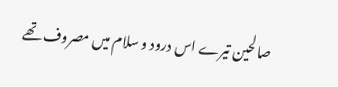صالحین تیرے اس درود و سلام میں مصروف تھے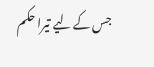جس کے لیے تیرا حکم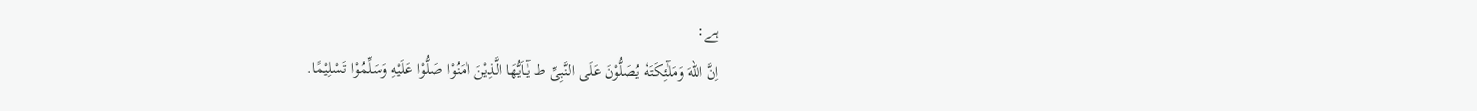ہے:
اِنَّ اللهَ وَمَلٰٓئِکَتَهٗ یُصَلُّوْنَ عَلَی النَّبِىِّ ط یٰٓـاَیُّهَا الَّذِیْنَ اٰمَنُوْا صَلُّوْا عَلَیْهِ وَسَلِّمُوْا تَسْلِیْمًا.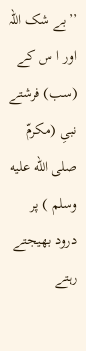’’بے شک اللہ اور ا س کے (سب) فرشتے نبیِ (مکرمّ صلى الله عليه وسلم ) پر درود بھیجتے رہتے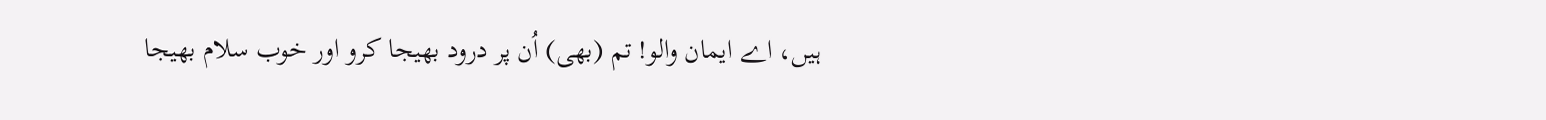ہیں، اے ایمان والو! تم (بھی) اُن پر درود بھیجا کرو اور خوب سلام بھیجا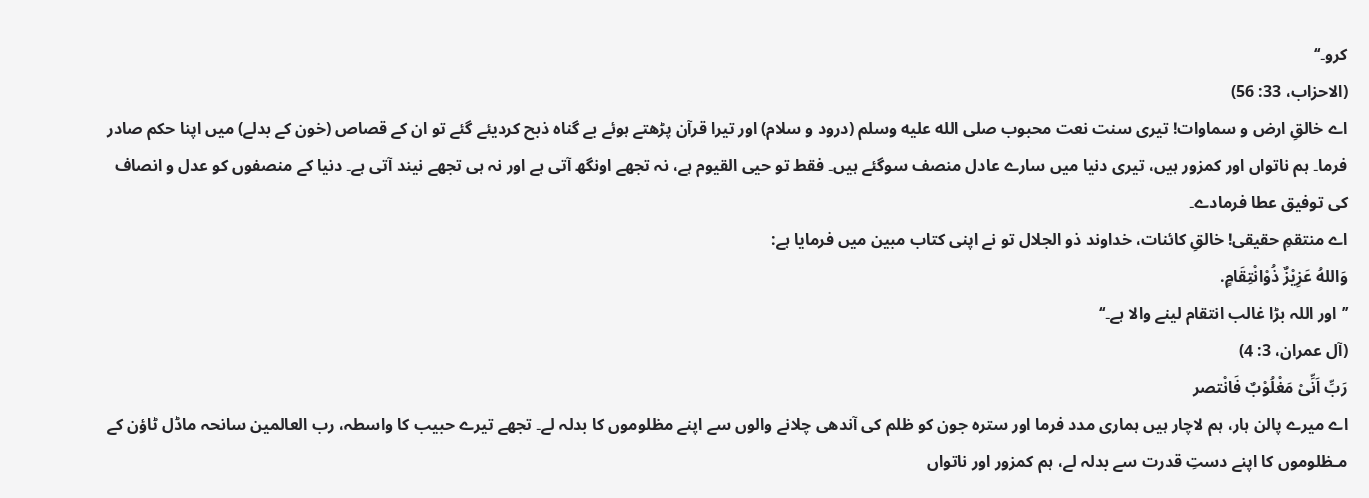کرو۔‘‘
(الاحزاب، 33: 56)
اے خالقِ ارض و سماوات! تیری سنت نعت محبوب صلى الله عليه وسلم (درود و سلام) اور تیرا قرآن پڑھتے ہوئے بے گناہ ذبح کردیئے گئے تو ان کے قصاص (خون کے بدلے) میں اپنا حکم صادر فرما۔ ہم ناتواں اور کمزور ہیں، تیری دنیا میں سارے عادل منصف سوگئے ہیں۔ فقط تو حیی القیوم ہے، نہ تجھے اونگھ آتی ہے اور نہ ہی تجھے نیند آتی ہے۔ دنیا کے منصفوں کو عدل و انصاف کی توفیق عطا فرمادے۔
اے منتقمِ حقیقی! خالقِ کائنات، خداوند ذو الجلال تو نے اپنی کتاب مبین میں فرمایا ہے:
وَاللهُ عَزِیْزٌ ذُوْانْتِقَامٍ.
’’اور اللہ بڑا غالب انتقام لینے والا ہے۔‘‘
(آل عمران، 3: 4)
رَبِّ اَنِّیْ مَغْلُوْبٌ فَانْتصر
اے میرے پالن ہار، ہم لاچار ہیں ہماری مدد فرما اور سترہ جون کو ظلم کی آندھی چلانے والوں سے اپنے مظلوموں کا بدلہ لے۔ تجھے تیرے حبیب کا واسطہ، رب العالمین سانحہ ماڈل ٹاؤن کے مـظلوموں کا اپنے دستِ قدرت سے بدلہ لے، ہم کمزور اور ناتواں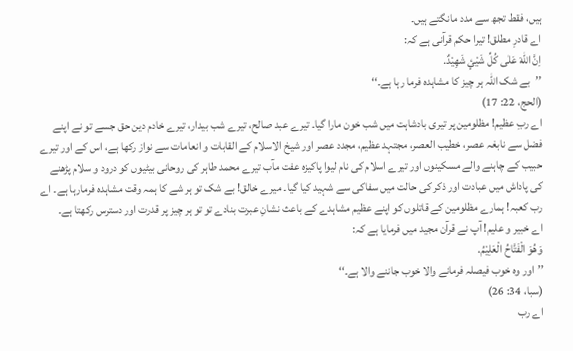ہیں، فقط تجھ سے مدد مانگتے ہیں۔
اے قادرِ مطلق! تیرا حکم قرآنی ہے کہ:
اِنَّ اللهَ عَلٰی کُلِّ شَیْئٍ شَهِیْدٌ.
’’بے شک اللہ ہر چیز کا مشاہدہ فرما رہا ہے۔‘‘
(الحج، 22: 17)
اے ربِ عظیم! مظلومین پر تیری بادشاہت میں شب خون مارا گیا۔ تیرے عبد صالح، تیرے شب بیدار، تیرے خادم دین حق جسے تو نے اپنے فضل سے نابغہ عصر، خطیب العصر، مجتہد عظیم، مجدد عصر اور شیخ الاسلام کے القابات و انعامات سے نواز رکھا ہے، اس کے اور تیرے حبیب کے چاہنے والے مسکینوں اور تیرے اسلام کی نام لیوا پاکیزہ عفت مآب تیرے محمد طاہر کی روحانی بیٹیوں کو درود و سلام پڑھنے کی پاداش میں عبادت اور ذکر کی حالت میں سفاکی سے شہید کیا گیا۔ میرے خالق! بے شک تو ہر شے کا ہمہ وقت مشاہدہ فرمارہا ہے۔ اے رب کعبہ! ہمارے مظلومین کے قاتلوں کو اپنے عظیم مشاہدے کے باعث نشانِ عبرت بنادے تو تو ہر چیز پر قدرت اور دسترس رکھتا ہے۔
اے خبیر و علیم! آپ نے قرآن مجید میں فرمایا ہے کہ:
وَهُوَ الْفَتَّاحُ الْعَلِیْمُ.
’’اور وہ خوب فیصلہ فرمانے والا خوب جاننے والا ہے۔‘‘
(سبا، 34: 26)
اے رب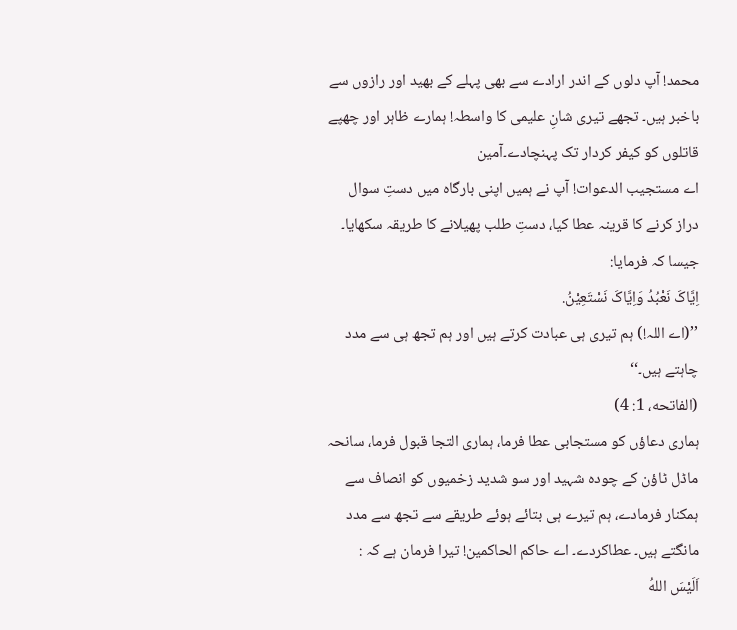محمد! آپ دلوں کے اندر ارادے سے بھی پہلے کے بھید اور رازوں سے باخبر ہیں۔ تجھے تیری شانِ علیمی کا واسطہ! ہمارے ظاہر اور چھپے قاتلوں کو کیفر کردار تک پہنچادے۔آمین
اے مستجیب الدعوات! آپ نے ہمیں اپنی بارگاہ میں دستِ سوال دراز کرنے کا قرینہ عطا کیا، دستِ طلب پھیلانے کا طریقہ سکھایا۔ جیسا کہ فرمایا:
اِیَّاکَ نَعْبُدُ وَاِیَّاکَ نَسْتَعِیْنُ.
’’(اے اللہ!) ہم تیری ہی عبادت کرتے ہیں اور ہم تجھ ہی سے مدد چاہتے ہیں۔‘‘
(الفاتحه، 1: 4)
ہماری دعاؤں کو مستجابی عطا فرما، ہماری التجا قبول فرما، سانحہ ماڈل ٹاؤن کے چودہ شہید اور سو شدید زخمیوں کو انصاف سے ہمکنار فرمادے، ہم تیرے ہی بتائے ہوئے طریقے سے تجھ سے مدد مانگتے ہیں۔ عطاکردے۔ اے حاکم الحاکمین! تیرا فرمان ہے کہ :
اَلَیْسَ اللهُ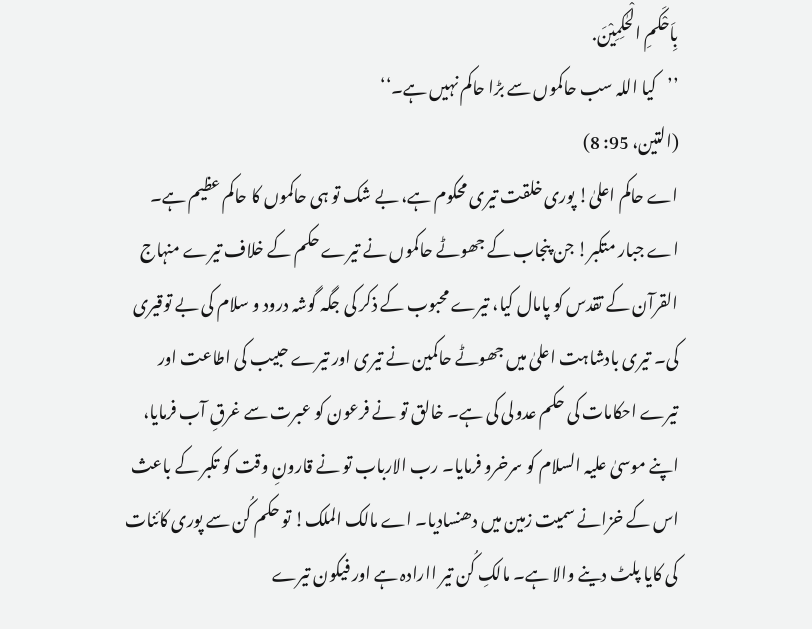بِاَحْکَمِ الْحٰکِمِیْنَ.
’’کیا اللہ سب حاکموں سے بڑا حاکم نہیں ہے۔‘‘
(التین، 95: 8)
اے حاکم اعلیٰ! پوری خلقت تیری محکوم ہے، بے شک تو ہی حاکموں کا حاکم عظیم ہے۔ اے جبار متکبر! جن پنجاب کے جھوٹے حاکموں نے تیرے حکم کے خلاف تیرے منہاج القرآن کے تقدس کو پامال کیا، تیرے محبوب کے ذکر کی جگہ گوشہ درود و سلام کی بے توقیری کی۔ تیری بادشاہت اعلیٰ میں جھوٹے حاکمین نے تیری اور تیرے حبیب کی اطاعت اور تیرے احکامات کی حکم عدولی کی ہے۔ خالق تو نے فرعون کو عبرت سے غرقِ آب فرمایا، اپنے موسیٰ علیہ السلام کو سرخرو فرمایا۔ رب الارباب تو نے قارونِ وقت کو تکبر کے باعث اس کے خزانے سمیت زمین میں دھنسادیا۔ اے مالک الملک! تو حکم کُن سے پوری کائنات کی کایا پلٹ دینے والا ہے۔ مالکِ کُن تیر اارادہ ہے اور فیکون تیرے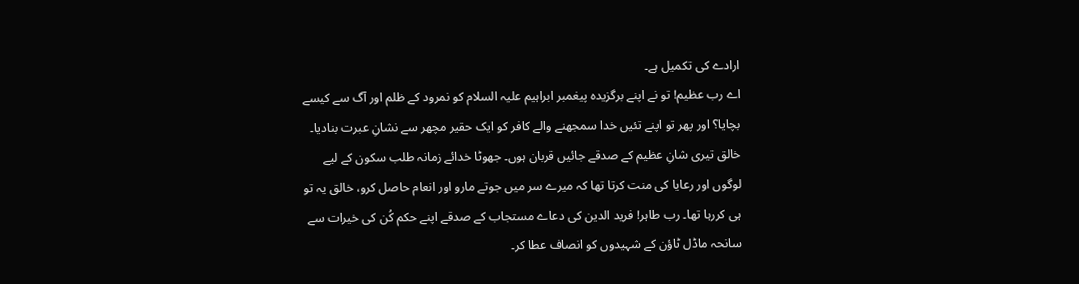ارادے کی تکمیل ہے۔
اے رب عظیم! تو نے اپنے برگزیدہ پیغمبر ابراہیم علیہ السلام کو نمرود کے ظلم اور آگ سے کیسے بچایا؟ اور پھر تو اپنے تئیں خدا سمجھنے والے کافر کو ایک حقیر مچھر سے نشانِ عبرت بنادیا۔ خالق تیری شانِ عظیم کے صدقے جائیں قربان ہوں۔ جھوٹا خدائے زمانہ طلب سکون کے لیے لوگوں اور رعایا کی منت کرتا تھا کہ میرے سر میں جوتے مارو اور انعام حاصل کرو، خالق یہ تو ہی کررہا تھا۔ رب طاہر! فرید الدین کی دعاے مستجاب کے صدقے اپنے حکم کُن کی خیرات سے سانحہ ماڈل ٹاؤن کے شہیدوں کو انصاف عطا کر۔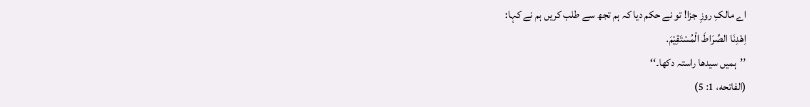اے مالکِ روزِ جزا! تو نے حکم دیا کہ ہم تجھ سے طلب کریں ہم نے کہا:
اِهْدِنَا الصِّرَاطَ الْمُسْتَقِیْمَ.
’’ہمیں سیدھا راستہ دکھا۔‘‘
(الفاتحه، 1: 5)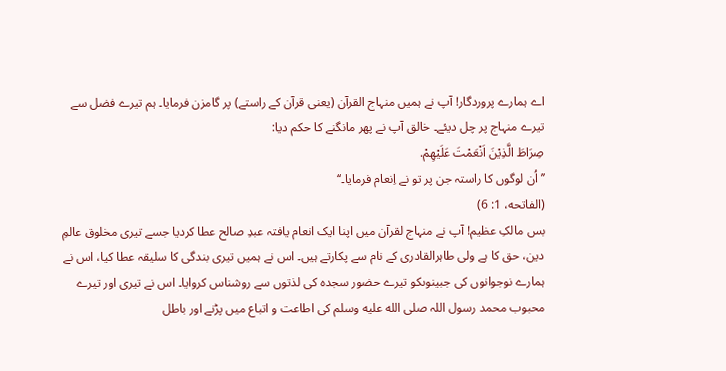اے ہمارے پروردگار! آپ نے ہمیں منہاج القرآن (یعنی قرآن کے راستے) پر گامزن فرمایا۔ ہم تیرے فضل سے تیرے منہاج پر چل دیئے۔ خالق آپ نے پھر مانگنے کا حکم دیا:
صِرَاطَ الَّذِیْنَ اَنْعَمْتَ عَلَیْهِمْ.
’’اُن لوگوں کا راستہ جن پر تو نے اِنعام فرمایا۔‘‘
(الفاتحه، 1: 6)
بس مالکِ عظیم! آپ نے منہاج لقرآن میں اپنا ایک انعام یافتہ عبدِ صالح عطا کردیا جسے تیری مخلوق عالمِ دین، حق کا ہے ولی طاہرالقادری کے نام سے پکارتے ہیں۔ اس نے ہمیں تیری بندگی کا سلیقہ عطا کیا، اس نے ہمارے نوجوانوں کی جبینوںکو تیرے حضور سجدہ کی لذتوں سے روشناس کروایا۔ اس نے تیری اور تیرے محبوب محمد رسول اللہ صلى الله عليه وسلم کی اطاعت و اتباع میں پڑنے اور باطل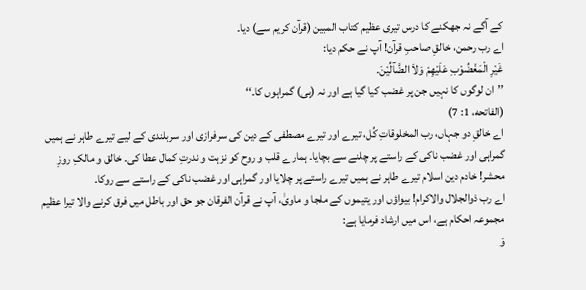کے آگے نہ جھکنے کا درس تیری عظیم کتاب المبین (قرآن کریم سے) دیا۔
اے رب رحمن، خالقِ صاحبِ قرآن! آپ نے حکم دیا:
غَیْرِ الْمَغْضُوْبِ عَلَیْهِمْ وَلاَ الضَّآلِّیْنَ.
’’ان لوگوں کا نہیں جن پر غضب کیا گیا ہے اور نہ (ہی) گمراہوں کا۔‘‘
(الفاتحه، 1: 7)
اے خالقِ دو جہاں، رب المخلوقاتِ کُل، تیرے اور تیرے مصطفی کے دین کی سرفرازی اور سربلندی کے لیے تیرے طاہر نے ہمیں گمراہی اور غضب ناکی کے راستے پر چلنے سے بچایا۔ ہمارے قلب و روح کو نزہت و ندرتِ کمال عطا کی۔ خالق و مالکِ روزِ محشر! خادم دین اسلام تیرے طاہر نے ہمیں تیرے راستے پر چلایا اور گمراہی اور غضب ناکی کے راستے سے روکا۔
اے رب ذوالجلال والاکرام! بیواؤں اور یتیموں کے ملجا و ماویٰ، آپ نے قرآن الفرقان جو حق اور باطل میں فرق کرنے والا تیرا عظیم مجموعہ احکام ہے، اس میں ارشاد فرمایا ہے:
وَ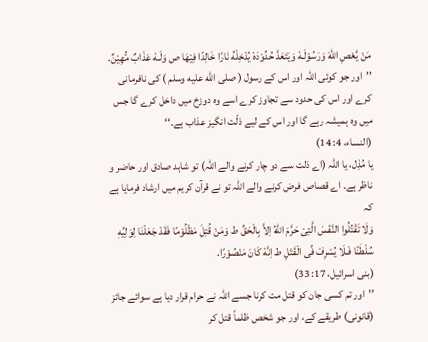مَنْ یَّعْصِ اللهَ وَرَسُوْلَـهٗ وَیَتَعَدَّ حُدُوْدَهٗ یُدْخِلْهُ نَارًا خَالِدًا فِیْهَا ص وَلَـهٗ عَذَابٌ مُّهِیْنٌ.
’’اور جو کوئی اللہ اور اس کے رسول ( صلى الله عليه وسلم ) کی نافرمانی کرے اور اس کی حدود سے تجاوز کرے اسے وہ دوزخ میں داخل کرے گا جس میں وہ ہمیشہ رہے گا اور اس کے لیے ذلّت انگیز عذاب ہے۔‘‘
(النساء، 4: 14)
یا مُذِل، یا اللّٰہ (اے ذلت سے دو چار کرنے والے اللہ) تو شاہد صادق اور حاضر و ناظر ہے۔ اے قصاص فرض کرنے والے اللہ تو نے قرآن کریم میں ارشاد فرمایا ہے کہ
وَلَا تَقْتُلُوا النَّفْسَ الَّتِیْ حَرَّمَ اللهُ اِلاَّ بِالْحَقِّ ط وَمَنْ قُتِلَ مَظْلُوْمًا فَقَدْ جَعَلْنَا لِوَلِیِّهٖ سُلْطٰنًا فَـلَا یُسْرِفْ فِّی الْقَتْلِ ط اِنَّهٗ کَانَ مَنْصُوْرًا.
(بنی اسرائیل، 17: 33)
’’اور تم کسی جان کو قتل مت کرنا جسے اللہ نے حرام قرار دیا ہے سوائے جائز (قانونی) طریقے کے، اور جو شخص ظلماً قتل کر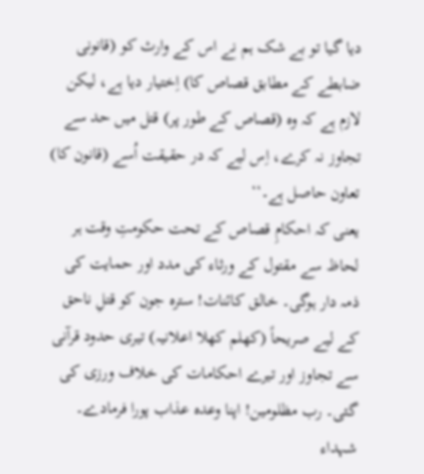دیا گیا تو بے شک ہم نے اس کے وارث کو (قانونی ضابطے کے مطابق قصاص کا) اِختیار دیا ہے، لیکن لازم ہے کہ وہ (قصاص کے طور پر) قتل میں حد سے تجاوز نہ کرے، اِس لیے کہ در حقیقت اُسے (قانون کا) تعاون حاصل ہے۔‘‘
یعنی کہ احکامِ قصاص کے تحت حکومتِ وقت ہر لحاظ سے مقتول کے ورثاء کی مدد اور حمایت کی ذمہ دار ہوگی۔ خالق کائنات! سترہ جون کو قتلِ ناحق کے لیے صریحاً (کھلم کھلا اعلانیہ) تیری حدود قرآنی سے تجاوز اور تیرے احکامات کی خلاف ورزی کی گئی۔ رب مظلومین! اپنا وعدہ عذاب پورا فرمادے۔ شہداء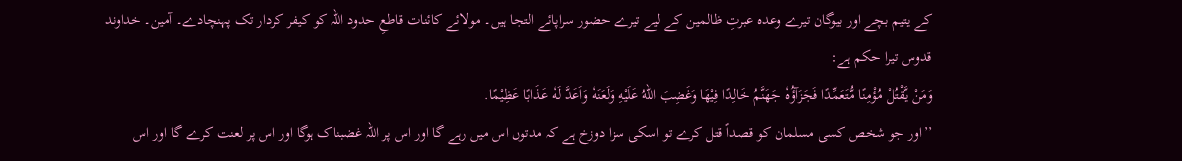کے یتیم بچے اور بیوگان تیرے وعدہ عبرتِ ظالمین کے لیے تیرے حضور سراپائے التجا ہیں۔ مولائے کائنات قاطعِ حدود اللہ کو کیفر کردار تک پہنچادے۔ آمین۔ خداوند قدوس تیرا حکم ہے:
وَمَنْ یَّقْتُلْ مُؤْمِنًا مُّتَعَمِّدًا فَجَزَآؤُهٗ جَهَنَّمُ خَالِدًا فِیْهَا وَغَضِبَ اللهُ عَلَیْهِ وَلَعَنَهٗ وَاَعَدَّ لَهٗ عَذَابًا عَظِیْمًا.
’’اور جو شخص کسی مسلمان کو قصداً قتل کرے تو اسکی سزا دوزخ ہے کہ مدتوں اس میں رہے گا اور اس پر اللہ غضبناک ہوگا اور اس پر لعنت کرے گا اور اس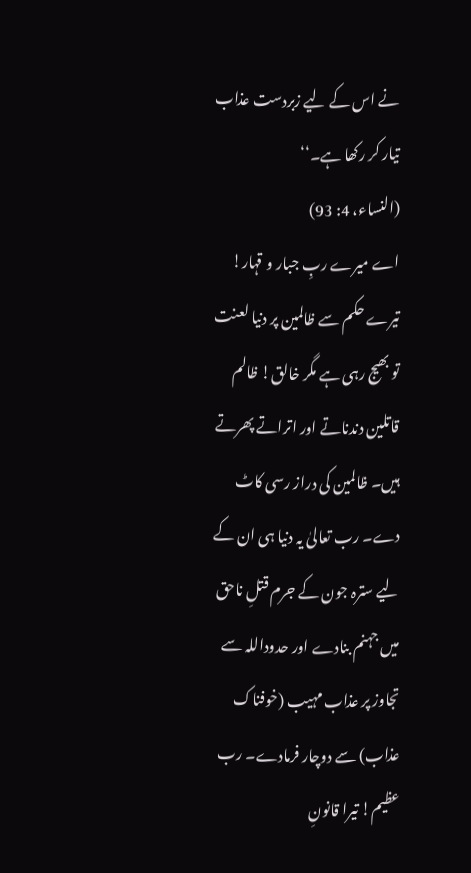نے اس کے لیے زبردست عذاب تیار کر رکھا ہے۔‘‘
(النساء، 4: 93)
اے میرے ربِ جبار و قہار! تیرے حکم سے ظالمین پر دنیا لعنت تو بھیج رہی ہے مگر خالق! ظالم قاتلین دندناتے اور اتراتے پھرتے ہیں۔ ظالمین کی دراز رسی کاٹ دے۔ رب تعالیٰ یہ دنیا ہی ان کے لیے سترہ جون کے جرم قتلِ ناحق میں جہنم بنادے اور حدوداللہ سے تجاوز پر عذاب مہیب (خوفناک عذاب) سے دوچار فرمادے۔ رب عظیم! تیرا قانونِ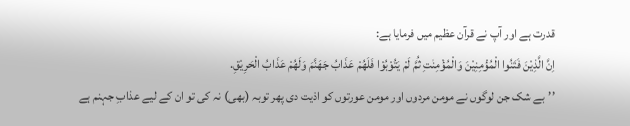قدرت ہے اور آپ نے قرآن عظیم میں فرمایا ہے:
اِنَّ الَّذِیْنَ فَتَنُوا الْمُؤْمِنِیْنَ وَالْمُؤْمِنٰتِ ثُمَّ لَمْ یَتُوْبُوْا فَلَهُمْ عَذَابُ جَهَنَّمَ وَلَهُمْ عَذَابُ الْحَرِیْقِ.
’’بے شک جن لوگوں نے مومن مردوں اور مومن عورتوں کو اذیت دی پھر توبہ (بھی) نہ کی تو ان کے لیے عذابِ جہنم ہے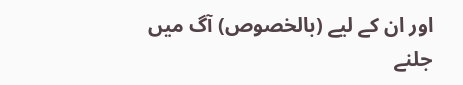اور ان کے لیے (بالخصوص) آگ میں جلنے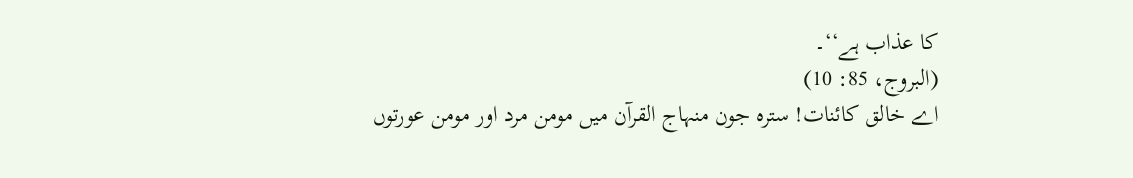کا عذاب ہے‘‘۔
(البروج، 85: 10)
اے خالق کائنات! سترہ جون منہاج القرآن میں مومن مرد اور مومن عورتوں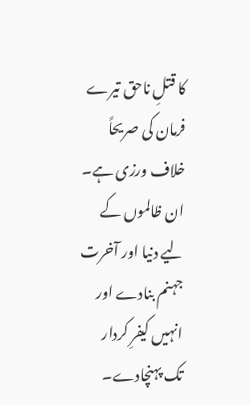کا قتلِ ناحق تیرے فرمان کی صریحاً خلاف ورزی ہے۔ ان ظالموں کے لیے دنیا اور آخرت جہنم بنادے اور انہیں کیفرِ کردار تک پہنچادے۔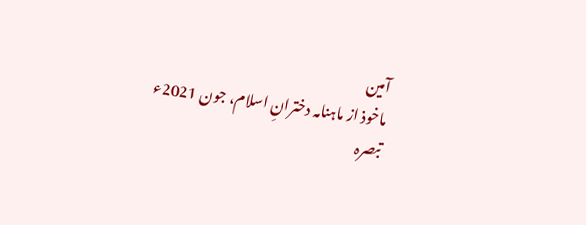آمین
ماخوذ از ماہنامہ دخترانِ اسلام، جون 2021ء
تبصرہ